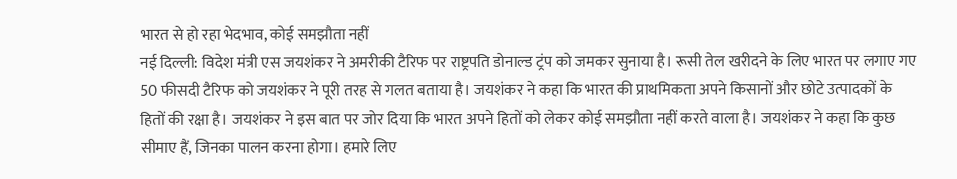भारत से हो रहा भेदभाव, कोई समझौता नहीं
नई दिल्ली: विदेश मंत्री एस जयशंकर ने अमरीकी टैरिफ पर राष्ट्रपति डोनाल्ड ट्रंप को जमकर सुनाया है। रूसी तेल खरीदने के लिए भारत पर लगाए गए 50 फीसदी टैरिफ को जयशंकर ने पूरी तरह से गलत बताया है। जयशंकर ने कहा कि भारत की प्राथमिकता अपने किसानों और छोटे उत्पादकों के हितों की रक्षा है। जयशंकर ने इस बात पर जोर दिया कि भारत अपने हितों को लेकर कोई समझौता नहीं करते वाला है। जयशंकर ने कहा कि कुछ सीमाए हैं, जिनका पालन करना होगा। हमारे लिए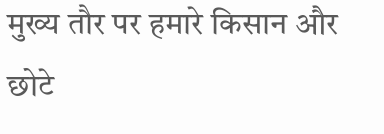मुख्य तौर पर हमारे किसान और छोटे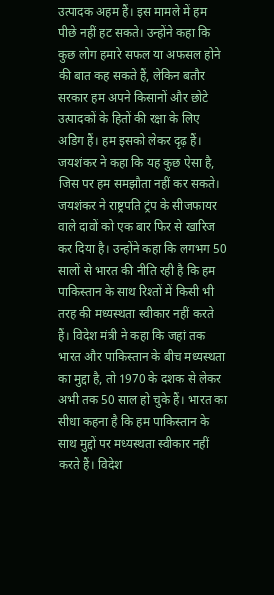उत्पादक अहम हैं। इस मामले में हम पीछे नहीं हट सकते। उन्होंने कहा कि कुछ लोग हमारे सफल या अफसल होने की बात कह सकते हैं, लेकिन बतौर सरकार हम अपने किसानों और छोटे उत्पादकों के हितों की रक्षा के लिए अडिग हैं। हम इसको लेकर दृढ़ हैं। जयशंकर ने कहा कि यह कुछ ऐसा है, जिस पर हम समझौता नहीं कर सकते।
जयशंकर ने राष्ट्रपति ट्रंप के सीजफायर वाले दावों को एक बार फिर से खारिज कर दिया है। उन्होंने कहा कि लगभग 50 सालों से भारत की नीति रही है कि हम पाकिस्तान के साथ रिश्तों में किसी भी तरह की मध्यस्थता स्वीकार नहीं करते हैं। विदेश मंत्री ने कहा कि जहां तक भारत और पाकिस्तान के बीच मध्यस्थता का मुद्दा है, तो 1970 के दशक से लेकर अभी तक 50 साल हो चुके हैं। भारत का सीधा कहना है कि हम पाकिस्तान के साथ मुद्दों पर मध्यस्थता स्वीकार नहीं करते हैं। विदेश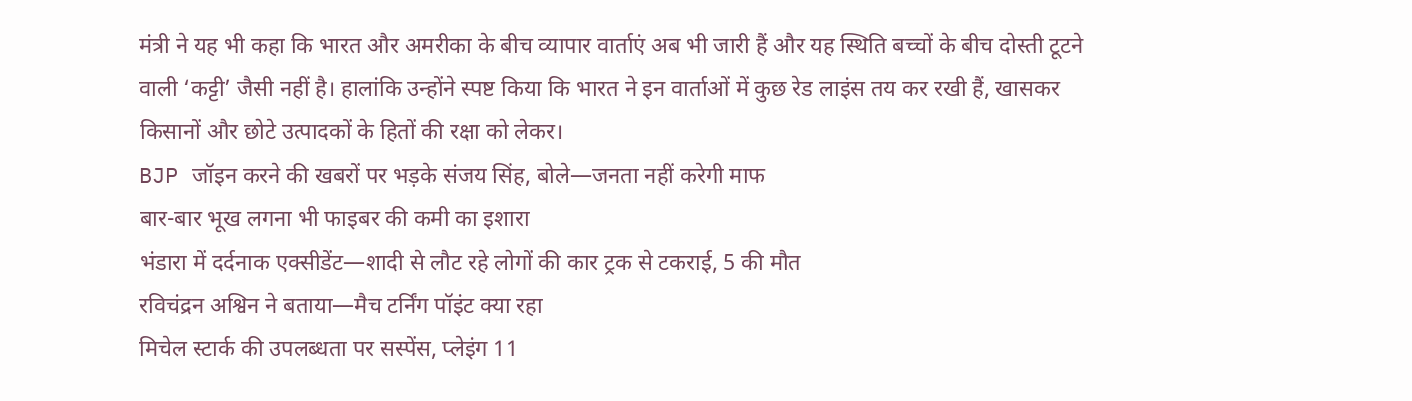मंत्री ने यह भी कहा कि भारत और अमरीका के बीच व्यापार वार्ताएं अब भी जारी हैं और यह स्थिति बच्चों के बीच दोस्ती टूटने वाली ‘कट्टी’ जैसी नहीं है। हालांकि उन्होंने स्पष्ट किया कि भारत ने इन वार्ताओं में कुछ रेड लाइंस तय कर रखी हैं, खासकर किसानों और छोटे उत्पादकों के हितों की रक्षा को लेकर।
BJP जॉइन करने की खबरों पर भड़के संजय सिंह, बोले—जनता नहीं करेगी माफ
बार-बार भूख लगना भी फाइबर की कमी का इशारा
भंडारा में दर्दनाक एक्सीडेंट—शादी से लौट रहे लोगों की कार ट्रक से टकराई, 5 की मौत
रविचंद्रन अश्विन ने बताया—मैच टर्निंग पॉइंट क्या रहा
मिचेल स्टार्क की उपलब्धता पर सस्पेंस, प्लेइंग 11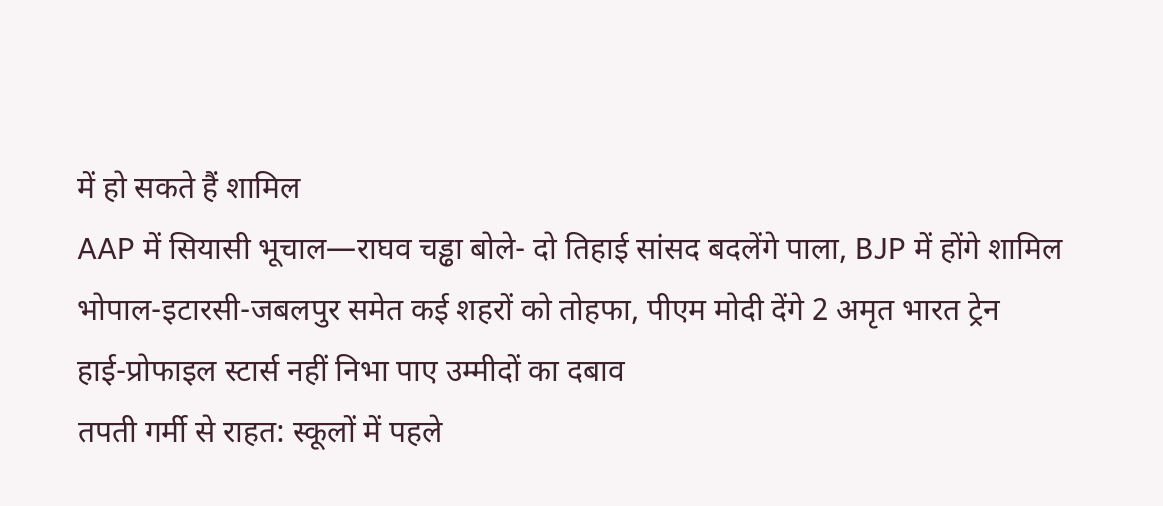में हो सकते हैं शामिल
AAP में सियासी भूचाल—राघव चड्ढा बोले- दो तिहाई सांसद बदलेंगे पाला, BJP में होंगे शामिल
भोपाल-इटारसी-जबलपुर समेत कई शहरों को तोहफा, पीएम मोदी देंगे 2 अमृत भारत ट्रेन
हाई-प्रोफाइल स्टार्स नहीं निभा पाए उम्मीदों का दबाव
तपती गर्मी से राहत: स्कूलों में पहले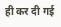ही कर दी गई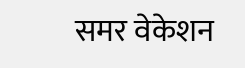समर वेकेशन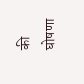की घोषणा